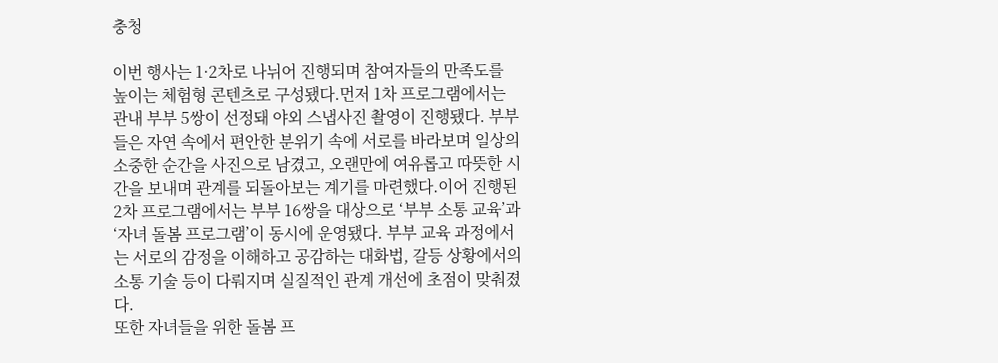충청

이번 행사는 1·2차로 나뉘어 진행되며 참여자들의 만족도를 높이는 체험형 콘텐츠로 구성됐다.먼저 1차 프로그램에서는 관내 부부 5쌍이 선정돼 야외 스냅사진 촬영이 진행됐다. 부부들은 자연 속에서 편안한 분위기 속에 서로를 바라보며 일상의 소중한 순간을 사진으로 남겼고, 오랜만에 여유롭고 따뜻한 시간을 보내며 관계를 되돌아보는 계기를 마련했다.이어 진행된 2차 프로그램에서는 부부 16쌍을 대상으로 ‘부부 소통 교육’과 ‘자녀 돌봄 프로그램’이 동시에 운영됐다. 부부 교육 과정에서는 서로의 감정을 이해하고 공감하는 대화법, 갈등 상황에서의 소통 기술 등이 다뤄지며 실질적인 관계 개선에 초점이 맞춰졌다.
또한 자녀들을 위한 돌봄 프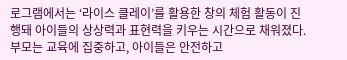로그램에서는 ‘라이스 클레이’를 활용한 창의 체험 활동이 진행돼 아이들의 상상력과 표현력을 키우는 시간으로 채워졌다. 부모는 교육에 집중하고, 아이들은 안전하고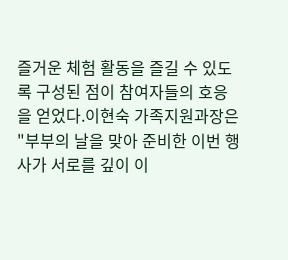즐거운 체험 활동을 즐길 수 있도록 구성된 점이 참여자들의 호응을 얻었다.이현숙 가족지원과장은 "부부의 날을 맞아 준비한 이번 행사가 서로를 깊이 이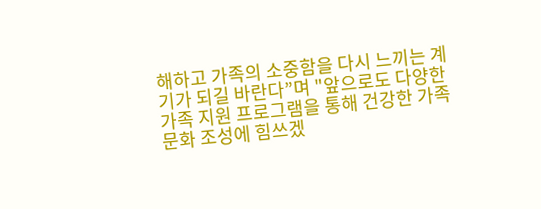해하고 가족의 소중함을 다시 느끼는 계기가 되길 바란다”며 "앞으로도 다양한 가족 지원 프로그램을 통해 건강한 가족문화 조성에 힘쓰겠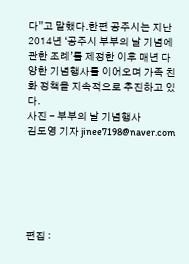다”고 말했다.한편 공주시는 지난 2014년 ‘공주시 부부의 날 기념에 관한 조례’를 제정한 이후 매년 다양한 기념행사를 이어오며 가족 친화 정책을 지속적으로 추진하고 있다.
사진 - 부부의 날 기념행사
김도영 기자 jinee7198@naver.com






편집 :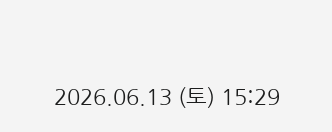2026.06.13 (토) 15:29